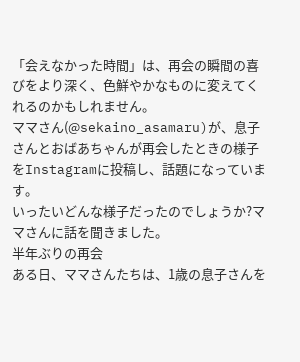「会えなかった時間」は、再会の瞬間の喜びをより深く、色鮮やかなものに変えてくれるのかもしれません。
ママさん(@sekaino_asamaru)が、息子さんとおばあちゃんが再会したときの様子をInstagramに投稿し、話題になっています。
いったいどんな様子だったのでしょうか?ママさんに話を聞きました。
半年ぶりの再会
ある日、ママさんたちは、1歳の息子さんを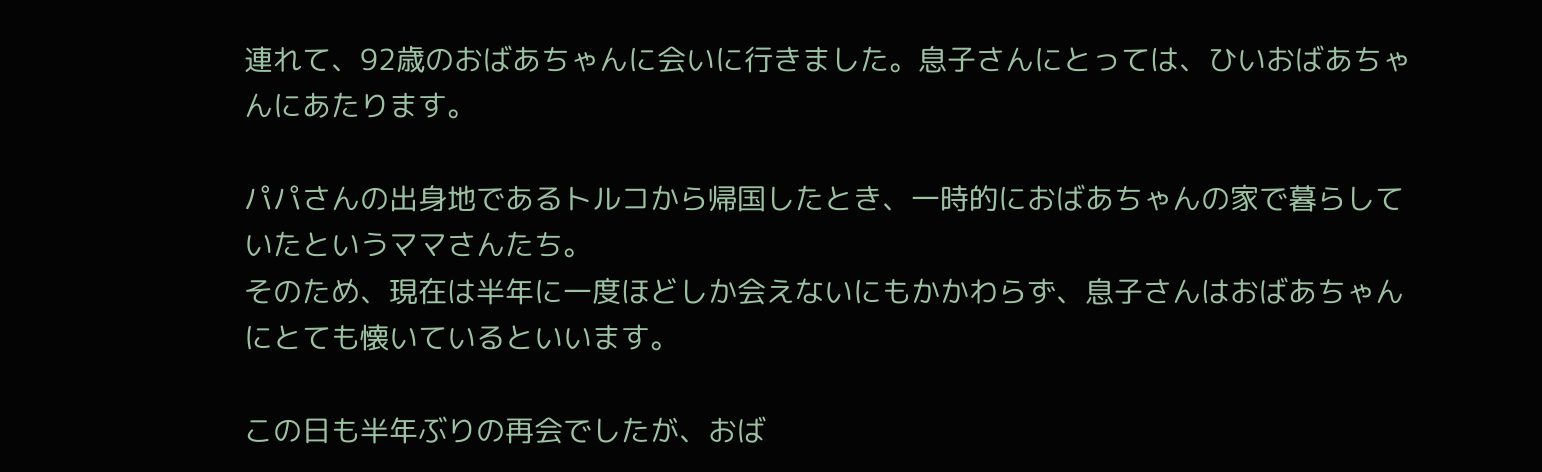連れて、92歳のおばあちゃんに会いに行きました。息子さんにとっては、ひいおばあちゃんにあたります。

パパさんの出身地であるトルコから帰国したとき、一時的におばあちゃんの家で暮らしていたというママさんたち。
そのため、現在は半年に一度ほどしか会えないにもかかわらず、息子さんはおばあちゃんにとても懐いているといいます。

この日も半年ぶりの再会でしたが、おば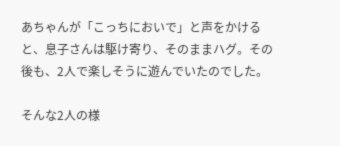あちゃんが「こっちにおいで」と声をかけると、息子さんは駆け寄り、そのままハグ。その後も、2人で楽しそうに遊んでいたのでした。

そんな2人の様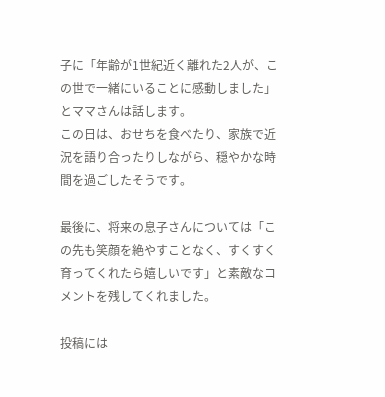子に「年齢が1世紀近く離れた2人が、この世で一緒にいることに感動しました」とママさんは話します。
この日は、おせちを食べたり、家族で近況を語り合ったりしながら、穏やかな時間を過ごしたそうです。

最後に、将来の息子さんについては「この先も笑顔を絶やすことなく、すくすく育ってくれたら嬉しいです」と素敵なコメントを残してくれました。

投稿には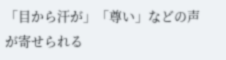「目から汗が」「尊い」などの声が寄せられる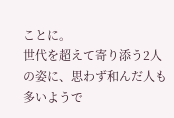ことに。
世代を超えて寄り添う2人の姿に、思わず和んだ人も多いようで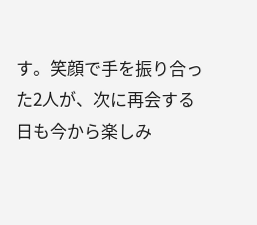す。笑顔で手を振り合った2人が、次に再会する日も今から楽しみ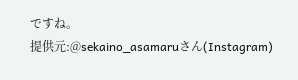ですね。
提供元:@sekaino_asamaruさん(Instagram)